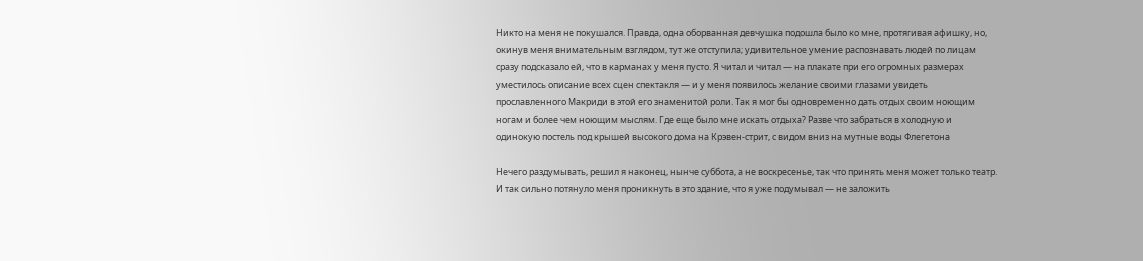Никто на меня не покушался. Правда, одна оборванная девчушка подошла было ко мне, протягивая афишку, но, окинув меня внимательным взглядом, тут же отступила; удивительное умение распознавать людей по лицам сразу подсказало ей, что в карманах у меня пусто. Я читал и читал — на плакате при его огромных размерах уместилось описание всех сцен спектакля — и у меня появилось желание своими глазами увидеть прославленного Макриди в этой его знаменитой роли. Так я мог бы одновременно дать отдых своим ноющим ногам и более чем ноющим мыслям. Где еще было мне искать отдыха? Разве что забраться в холодную и одинокую постель под крышей высокого дома на Крэвен-стрит, с видом вниз на мутные воды Флегетона

Нечего раздумывать, решил я наконец, нынче суббота, а не воскресенье, так что принять меня может только театр. И так сильно потянуло меня проникнуть в это здание, что я уже подумывал — не заложить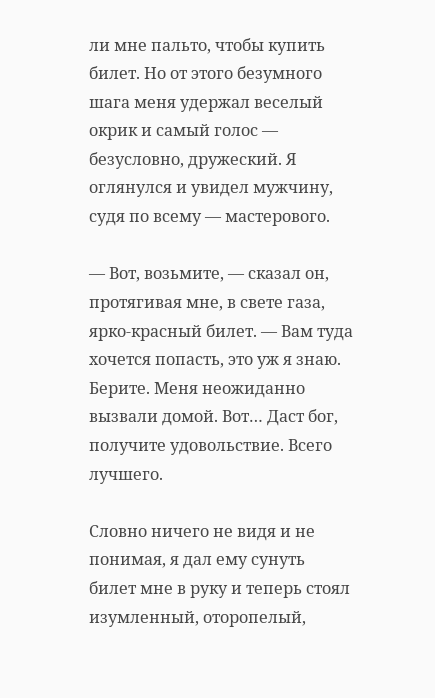ли мне пальто, чтобы купить билет. Но от этого безумного шага меня удержал веселый окрик и самый голос — безусловно, дружеский. Я оглянулся и увидел мужчину, судя по всему — мастерового.

— Вот, возьмите, — сказал он, протягивая мне, в свете газа, ярко-красный билет. — Вам туда хочется попасть, это уж я знаю. Берите. Меня неожиданно вызвали домой. Вот… Даст бог, получите удовольствие. Всего лучшего.

Словно ничего не видя и не понимая, я дал ему сунуть билет мне в руку и теперь стоял изумленный, оторопелый,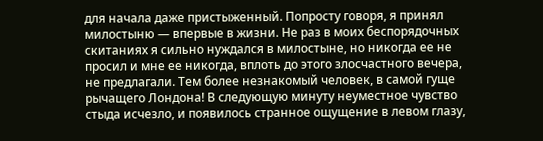для начала даже пристыженный. Попросту говоря, я принял милостыню — впервые в жизни. Не раз в моих беспорядочных скитаниях я сильно нуждался в милостыне, но никогда ее не просил и мне ее никогда, вплоть до этого злосчастного вечера, не предлагали. Тем более незнакомый человек, в самой гуще рычащего Лондона! В следующую минуту неуместное чувство стыда исчезло, и появилось странное ощущение в левом глазу,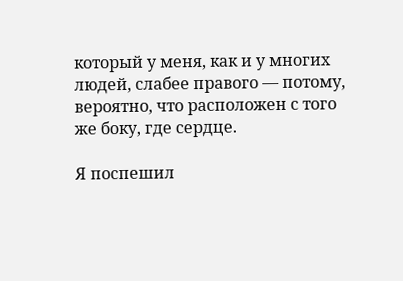который у меня, как и у многих людей, слабее правого — потому, вероятно, что расположен с того же боку, где сердце.

Я поспешил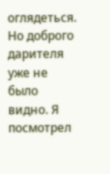оглядеться. Но доброго дарителя уже не было видно. Я посмотрел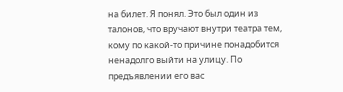на билет. Я понял. Это был один из талонов, что вручают внутри театра тем, кому по какой-то причине понадобится ненадолго выйти на улицу. По предъявлении его вас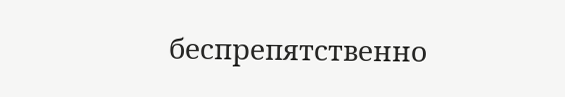беспрепятственно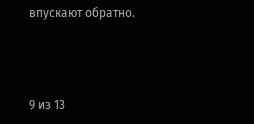впускают обратно.



9 из 13